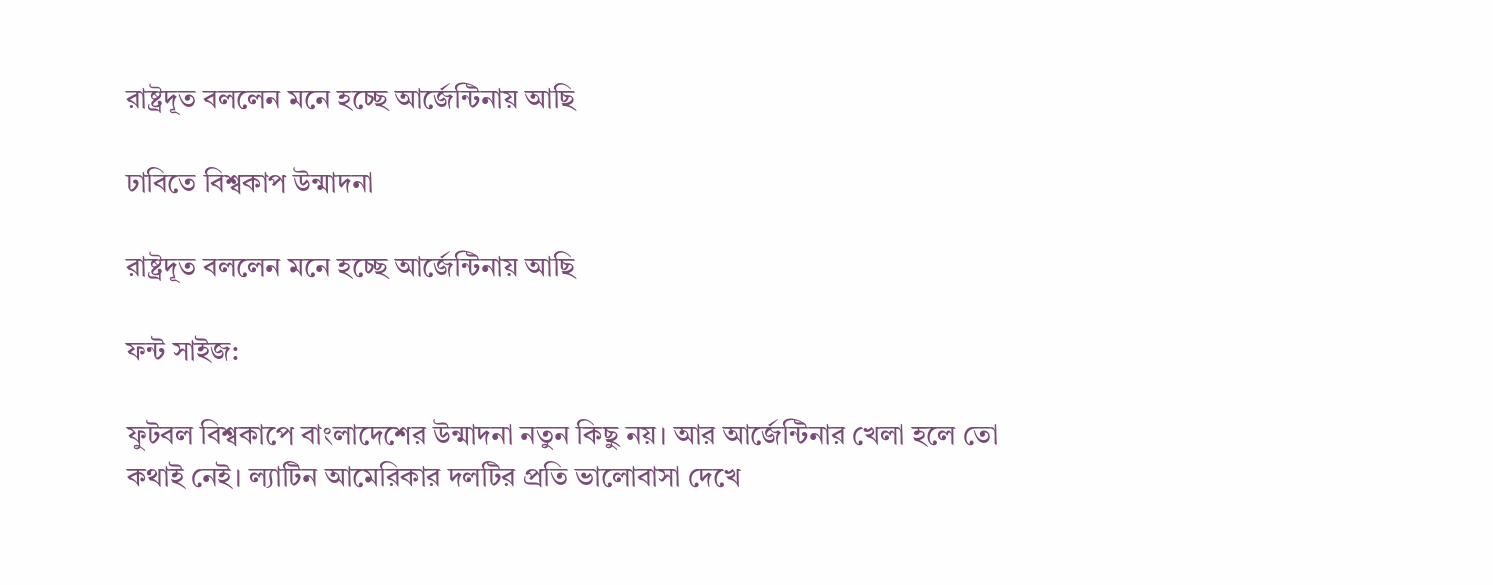রাষ্ট্রদূত বললেন মনে হচ্ছে আর্জেন্টিনায় আছি

ঢাবিতে বিশ্বকাপ উন্মাদনা

রাষ্ট্রদূত বললেন মনে হচ্ছে আর্জেন্টিনায় আছি

ফন্ট সাইজ:

ফুটবল বিশ্বকাপে বাংলাদেশের উন্মাদনা নতুন কিছু নয়। আর আর্জেন্টিনার খেলা হলে তো কথাই নেই। ল্যাটিন আমেরিকার দলটির প্রতি ভালোবাসা দেখে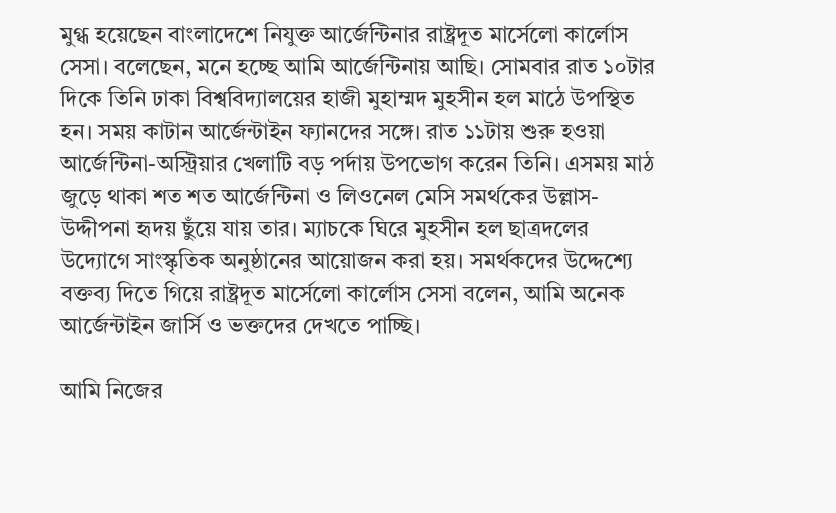মুগ্ধ হয়েছেন বাংলাদেশে নিযুক্ত আর্জেন্টিনার রাষ্ট্রদূত মার্সেলো কার্লোস সেসা। বলেছেন, মনে হচ্ছে আমি আর্জেন্টিনায় আছি। সোমবার রাত ১০টার দিকে তিনি ঢাকা বিশ্ববিদ্যালয়ের হাজী মুহাম্মদ মুহসীন হল মাঠে উপস্থিত হন। সময় কাটান আর্জেন্টাইন ফ্যানদের সঙ্গে। রাত ১১টায় শুরু হওয়া আর্জেন্টিনা-অস্ট্রিয়ার খেলাটি বড় পর্দায় উপভোগ করেন তিনি। এসময় মাঠ জুড়ে থাকা শত শত আর্জেন্টিনা ও লিওনেল মেসি সমর্থকের উল্লাস-উদ্দীপনা হৃদয় ছুঁয়ে যায় তার। ম্যাচকে ঘিরে মুহসীন হল ছাত্রদলের উদ্যোগে সাংস্কৃতিক অনুষ্ঠানের আয়োজন করা হয়। সমর্থকদের উদ্দেশ্যে বক্তব্য দিতে গিয়ে রাষ্ট্রদূত মার্সেলো কার্লোস সেসা বলেন, আমি অনেক আর্জেন্টাইন জার্সি ও ভক্তদের দেখতে পাচ্ছি।

আমি নিজের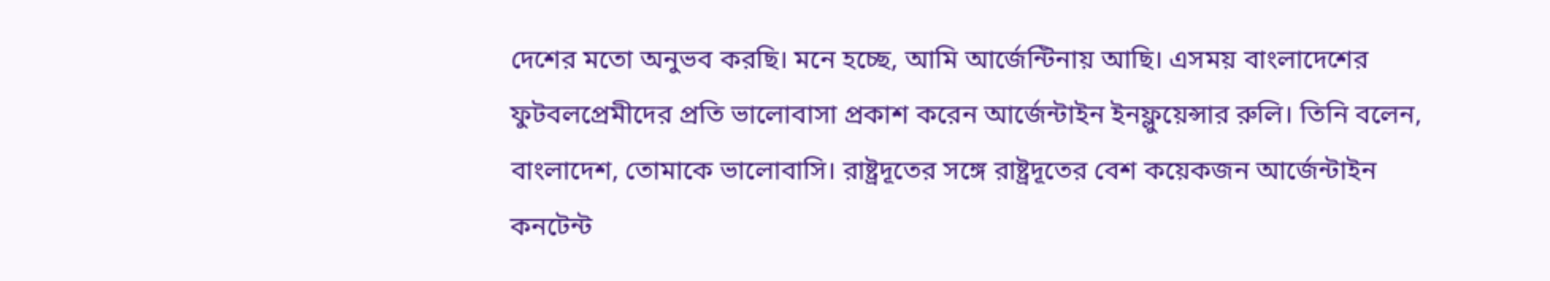দেশের মতো অনুভব করছি। মনে হচ্ছে, আমি আর্জেন্টিনায় আছি। এসময় বাংলাদেশের ফুটবলপ্রেমীদের প্রতি ভালোবাসা প্রকাশ করেন আর্জেন্টাইন ইনফ্লুয়েন্সার রুলি। তিনি বলেন, বাংলাদেশ, তোমাকে ভালোবাসি। রাষ্ট্রদূতের সঙ্গে রাষ্ট্রদূতের বেশ কয়েকজন আর্জেন্টাইন কনটেন্ট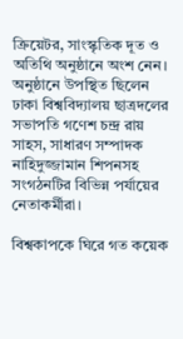ক্রিয়েটর, সাংস্কৃতিক দূত ও অতিথি অনুষ্ঠানে অংশ নেন। অনুষ্ঠানে উপস্থিত ছিলেন ঢাকা বিশ্ববিদ্যালয় ছাত্রদলের সভাপতি গণেশ চন্দ্র রায় সাহস, সাধারণ সম্পাদক নাহিদুজ্জামান শিপনসহ সংগঠনটির বিভিন্ন পর্যায়ের নেতাকর্মীরা।

বিশ্বকাপকে ঘিরে গত কয়েক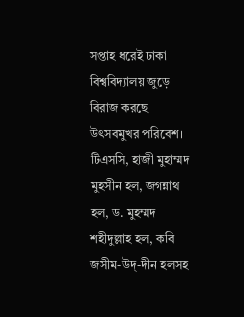সপ্তাহ ধরেই ঢাকা বিশ্ববিদ্যালয় জুড়ে বিরাজ করছে উৎসবমুখর পরিবেশ। টিএসসি, হাজী মুহাম্মদ মুহসীন হল, জগন্নাথ হল, ড. মুহম্মদ শহীদুল্লাহ হল, কবি জসীম-উদ্‌-দীন হলসহ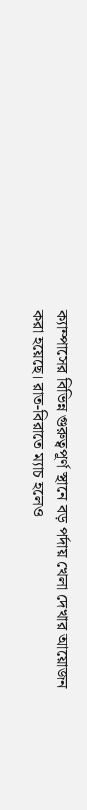ক্যাম্পাসের বিভিন্ন গুরুত্বপূর্ণ স্থানে বড় পর্দায় খেলা দেখার আয়োজন করা হয়েছে। রাত-বিরাতে ম্যাচ হলেও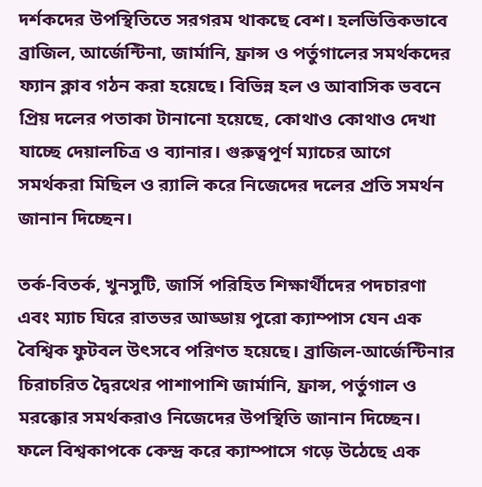দর্শকদের উপস্থিতিতে সরগরম থাকছে বেশ। হলভিত্তিকভাবে ব্রাজিল, আর্জেন্টিনা, জার্মানি, ফ্রান্স ও পর্তুগালের সমর্থকদের ফ্যান ক্লাব গঠন করা হয়েছে। বিভিন্ন হল ও আবাসিক ভবনে প্রিয় দলের পতাকা টানানো হয়েছে, কোথাও কোথাও দেখা যাচ্ছে দেয়ালচিত্র ও ব্যানার। গুরুত্বপূর্ণ ম্যাচের আগে সমর্থকরা মিছিল ও র‍্যালি করে নিজেদের দলের প্রতি সমর্থন জানান দিচ্ছেন।

তর্ক-বিতর্ক, খুনসুটি, জার্সি পরিহিত শিক্ষার্থীদের পদচারণা এবং ম্যাচ ঘিরে রাতভর আড্ডায় পুরো ক্যাম্পাস যেন এক বৈশ্বিক ফুটবল উৎসবে পরিণত হয়েছে। ব্রাজিল-আর্জেন্টিনার চিরাচরিত দ্বৈরথের পাশাপাশি জার্মানি, ফ্রান্স, পর্তুগাল ও মরক্কোর সমর্থকরাও নিজেদের উপস্থিতি জানান দিচ্ছেন। ফলে বিশ্বকাপকে কেন্দ্র করে ক্যাম্পাসে গড়ে উঠেছে এক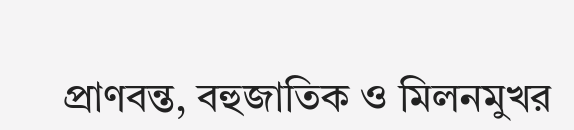প্রাণবন্ত, বহুজাতিক ও মিলনমুখর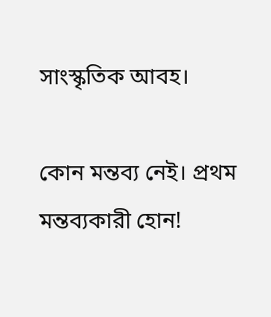সাংস্কৃতিক আবহ।

কোন মন্তব্য নেই। প্রথম মন্তব্যকারী হোন!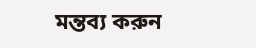মন্তব্য করুন